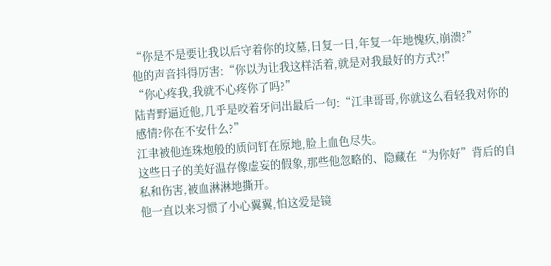“你是不是要让我以后守着你的坟墓,日复一日,年复一年地愧疚,崩溃?”
他的声音抖得厉害:“你以为让我这样活着,就是对我最好的方式?!”
“你心疼我,我就不心疼你了吗?”
陆青野逼近他,几乎是咬着牙问出最后一句:“江聿哥哥,你就这么看轻我对你的感情?你在不安什么?”
江聿被他连珠炮般的质问钉在原地,脸上血色尽失。
这些日子的美好温存像虚妄的假象,那些他忽略的、隐藏在“为你好”背后的自私和伤害,被血淋淋地撕开。
他一直以来习惯了小心翼翼,怕这爱是镜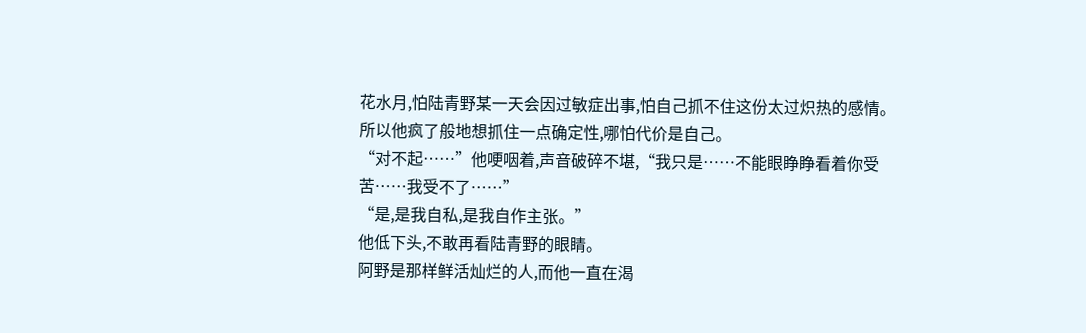花水月,怕陆青野某一天会因过敏症出事,怕自己抓不住这份太过炽热的感情。
所以他疯了般地想抓住一点确定性,哪怕代价是自己。
“对不起……”他哽咽着,声音破碎不堪,“我只是……不能眼睁睁看着你受苦……我受不了……”
“是,是我自私,是我自作主张。”
他低下头,不敢再看陆青野的眼睛。
阿野是那样鲜活灿烂的人,而他一直在渴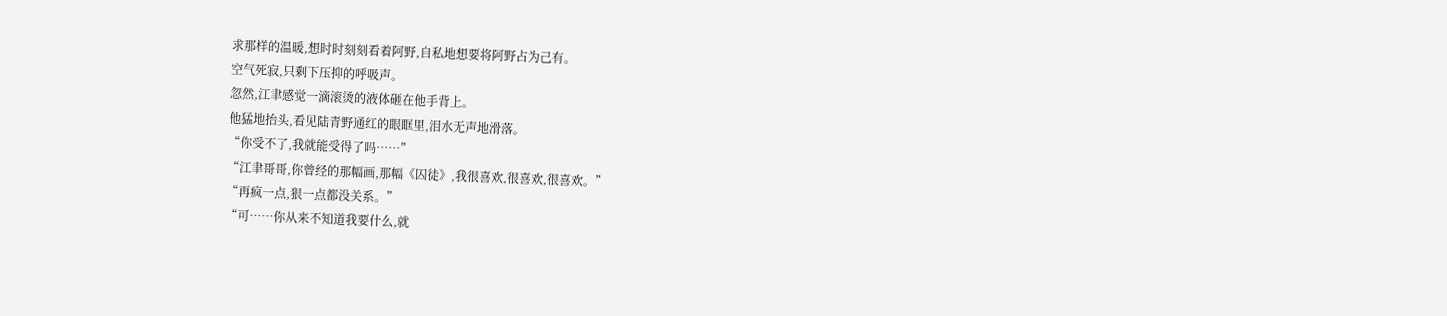求那样的温暖,想时时刻刻看着阿野,自私地想要将阿野占为己有。
空气死寂,只剩下压抑的呼吸声。
忽然,江聿感觉一滴滚烫的液体砸在他手背上。
他猛地抬头,看见陆青野通红的眼眶里,泪水无声地滑落。
“你受不了,我就能受得了吗……”
“江聿哥哥,你曾经的那幅画,那幅《囚徒》,我很喜欢,很喜欢,很喜欢。”
“再疯一点,狠一点都没关系。”
“可……你从来不知道我要什么,就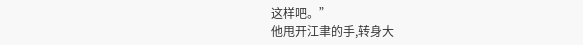这样吧。”
他甩开江聿的手,转身大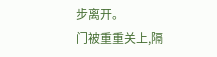步离开。
门被重重关上,隔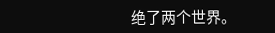绝了两个世界。